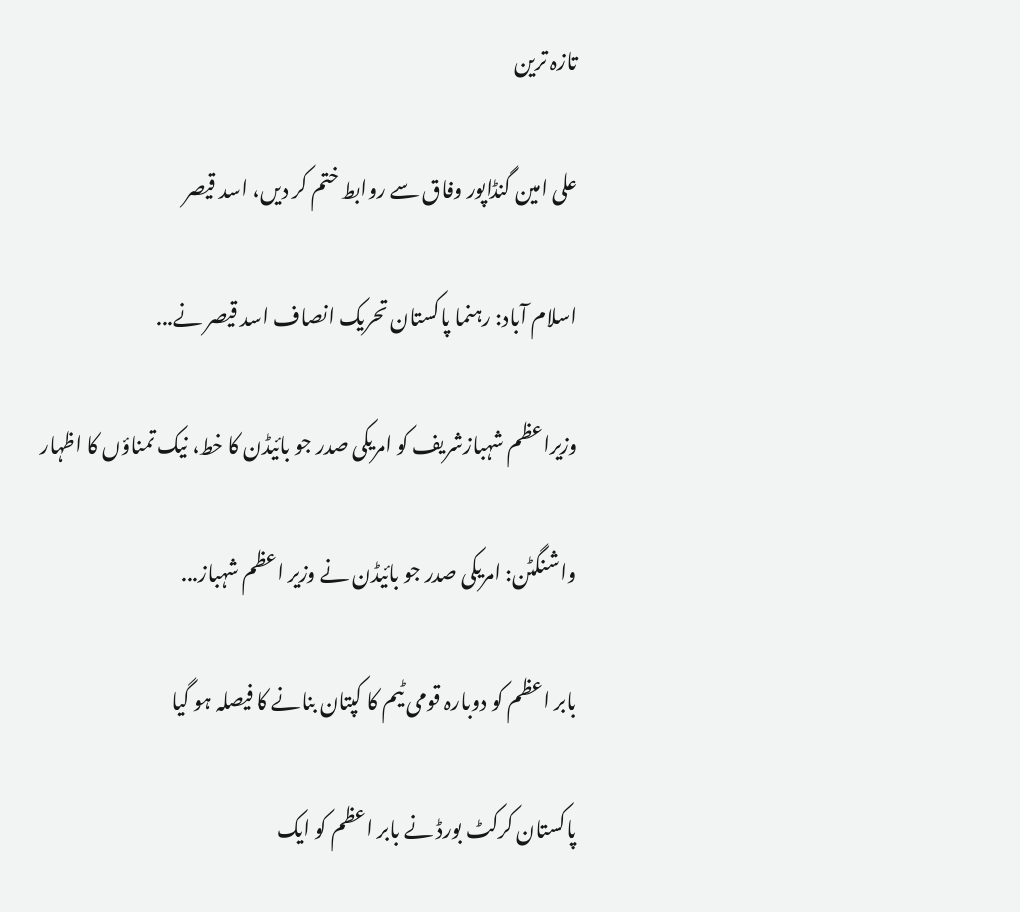تازہ ترین

علی امین گنڈاپور وفاق سے روابط ختم کر دیں، اسد قیصر

اسلام آباد: رہنما پاکستان تحریک انصاف اسد قیصر نے...

وزیراعظم شہبازشریف کو امریکی صدر جو بائیڈن کا خط، نیک تمناؤں کا اظہار

واشنگٹن: امریکی صدر جو بائیڈن نے وزیر اعظم شہباز...

بابر اعظم کو دوبارہ قومی ٹیم کا کپتان بنانے کا فیصلہ ہو گیا

پاکستان کرکٹ بورڈ نے بابر اعظم کو ایک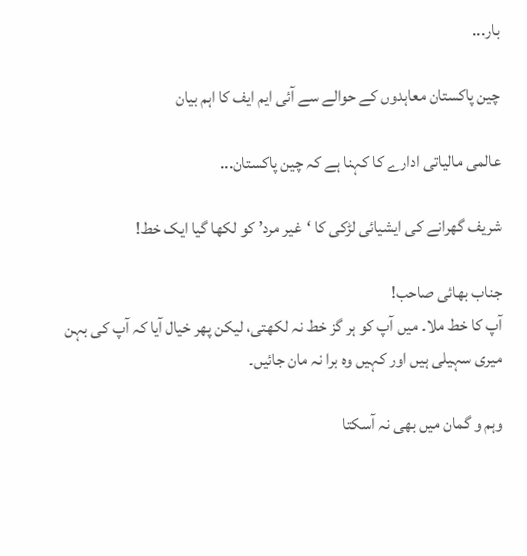بار...

چین پاکستان معاہدوں کے حوالے سے آئی ایم ایف کا اہم بیان

عالمی مالیاتی ادارے کا کہنا ہے کہ چین پاکستان...

شریف گھرانے کی ایشیائی لڑکی کا ‘غیر مرد’ کو لکھا گیا ایک خط!

جناب بھائی صاحب!
آپ کا خط ملا۔ میں آپ کو ہر گز خط نہ لکھتی، لیکن پھر خیال آیا کہ آپ کی بہن میری سہیلی ہیں اور کہیں وہ برا نہ مان جائیں۔

وہم و گمان میں بھی نہ آسکتا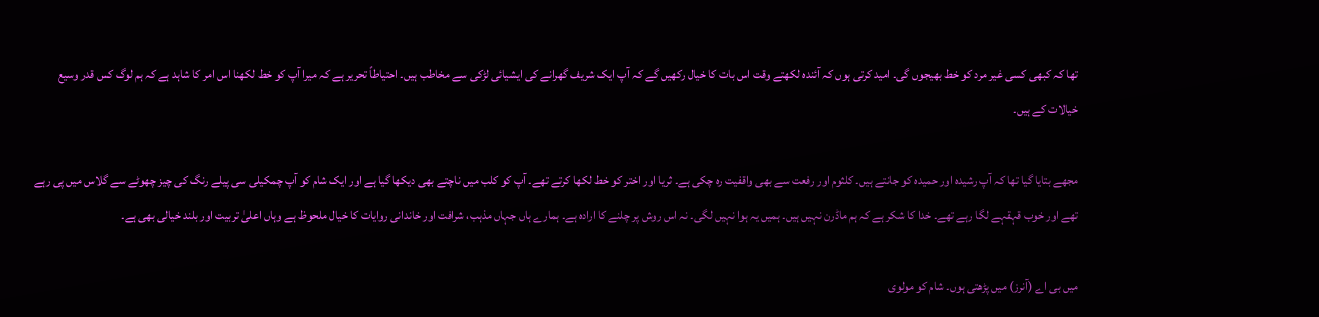تھا کہ کبھی کسی غیر مرد کو خط بھیجوں گی۔ امید کرتی ہوں کہ آئندہ لکھتے وقت اس بات کا خیال رکھیں گے کہ آپ ایک شریف گھرانے کی ایشیائی لڑکی سے مخاطب ہیں۔ احتیاطاً تحریر ہے کہ میرا آپ کو خط لکھنا اس امر کا شاہد ہے کہ ہم لوگ کس قدر وسیع خیالات کے ہیں۔

مجھے بتایا گیا تھا کہ آپ رشیدہ اور حمیدہ کو جانتے ہیں۔ کلثوم اور رفعت سے بھی واقفیت رہ چکی ہے۔ ثریا اور اختر کو خط لکھا کرتے تھے۔ آپ کو کلب میں‌ ناچتے بھی دیکھا گیا ہے اور ایک شام کو آپ چمکیلی سی پیلے رنگ کی چیز چھوٹے سے گلاس میں پی رہے تھے اور خوب قہقہے لگا رہے تھے۔ خدا کا شکر ہے کہ ہم ماڈرن نہیں ہیں۔ ہمیں یہ ہوا نہیں لگی۔ نہ اس روش پر چلنے کا ارادہ ہے۔ ہمارے ہاں جہاں مذہب، شرافت اور خاندانی روایات کا خیال ملحوظ ہے وہاں اعلیٰ تربیت اور بلند خیالی بھی ہے۔

میں بی اے (آنرز) میں پڑھتی ہوں۔ شام کو مولوی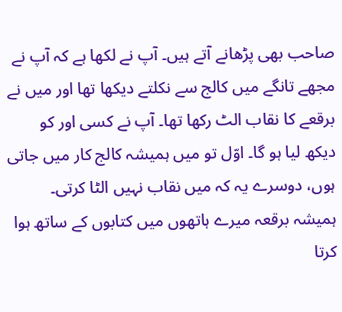صاحب بھی پڑھانے آتے ہیں۔ آپ نے لکھا ہے کہ آپ نے مجھے تانگے میں کالج سے نکلتے دیکھا تھا اور میں نے برقعے کا نقاب الٹ رکھا تھا۔ آپ نے کسی اور کو دیکھ لیا ہو گا۔ اوّل تو میں ہمیشہ کالج کار میں جاتی ہوں، دوسرے یہ کہ میں نقاب نہیں الٹا کرتی۔ ہمیشہ برقعہ میرے ہاتھوں میں کتابوں کے ساتھ ہوا کرتا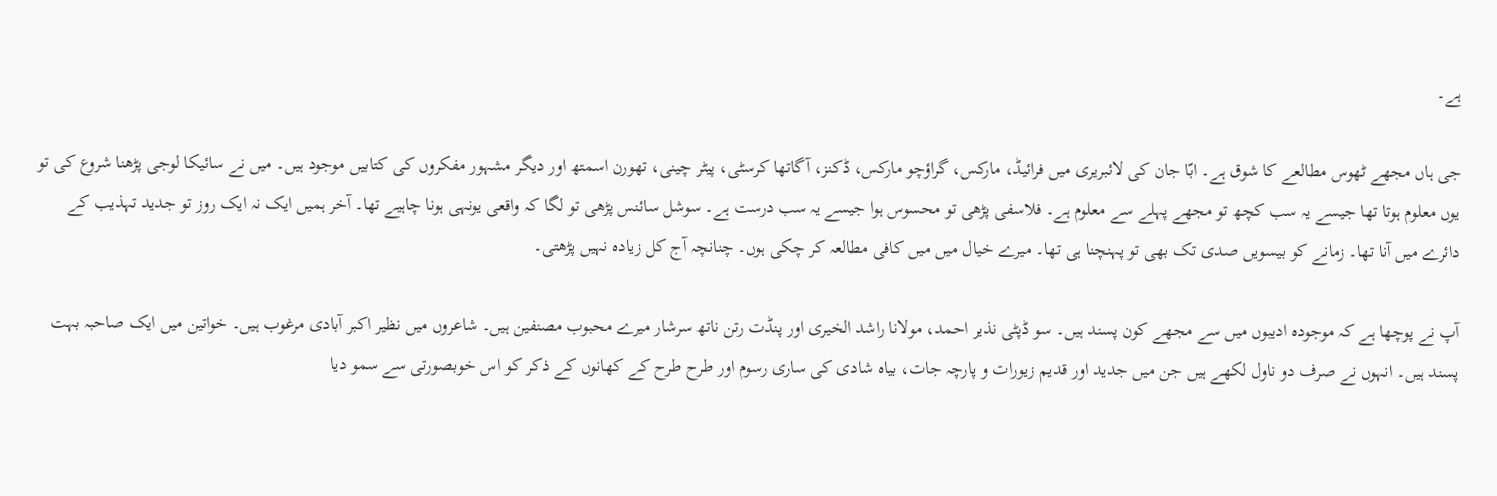ہے۔

جی ہاں مجھے ٹھوس مطالعے کا شوق ہے۔ ابّا جان کی لائبریری میں فرائیڈ، مارکس، گراؤچو مارکس، ڈکنز، آگاتھا کرسٹی، پیٹر چینی، تھورن اسمتھ اور دیگر مشہور مفکروں کی کتابیں موجود ہیں۔ میں نے سائیکا لوجی پڑھنا شروع کی تو یوں معلوم ہوتا تھا جیسے یہ سب کچھ تو مجھے پہلے سے معلوم ہے۔ فلاسفی پڑھی تو محسوس ہوا جیسے یہ سب درست ہے۔ سوشل سائنس پڑھی تو لگا کہ واقعی یونہی ہونا چاہیے تھا۔ آخر ہمیں ایک نہ ایک روز تو جدید تہذیب کے دائرے میں آنا تھا۔ زمانے کو بیسویں صدی تک بھی تو پہنچنا ہی تھا۔ میرے خیال میں میں کافی مطالعہ کر چکی ہوں۔ چنانچہ آج کل زیادہ نہیں پڑھتی۔

آپ نے پوچھا ہے کہ موجودہ ادیبوں میں سے مجھے کون پسند ہیں۔ سو ڈپٹی نذیر احمد، مولانا راشد الخیری اور پنڈت رتن ناتھ سرشار میرے محبوب مصنفین ہیں۔ شاعروں میں نظیر اکبر آبادی مرغوب ہیں۔ خواتین میں ایک صاحبہ بہت پسند ہیں۔ انہوں نے صرف دو ناول لکھے ہیں جن میں جدید اور قدیم زیورات و پارچہ جات، بیاہ شادی کی ساری رسوم اور طرح طرح کے کھانوں کے ذکر کو اس خوبصورتی سے سمو دیا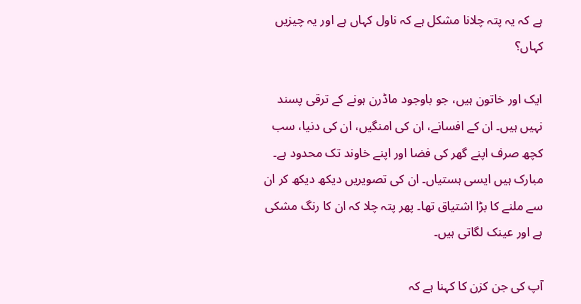ہے کہ یہ پتہ چلانا مشکل ہے کہ ناول کہاں ہے اور یہ چیزیں کہاں؟

ایک اور خاتون ہیں، جو باوجود ماڈرن ہونے کے ترقی پسند نہیں ہیں۔ ان کے افسانے، ان کی امنگیں، ان کی دنیا، سب کچھ صرف اپنے گھر کی فضا اور اپنے خاوند تک محدود ہے۔ مبارک ہیں ایسی ہستیاں۔ ان کی تصویریں دیکھ دیکھ کر ان سے ملنے کا بڑا اشتیاق تھا۔ پھر پتہ چلا کہ ان کا رنگ مشکی ہے اور عینک لگاتی ہیں۔

آپ کی جن کزن کا کہنا ہے کہ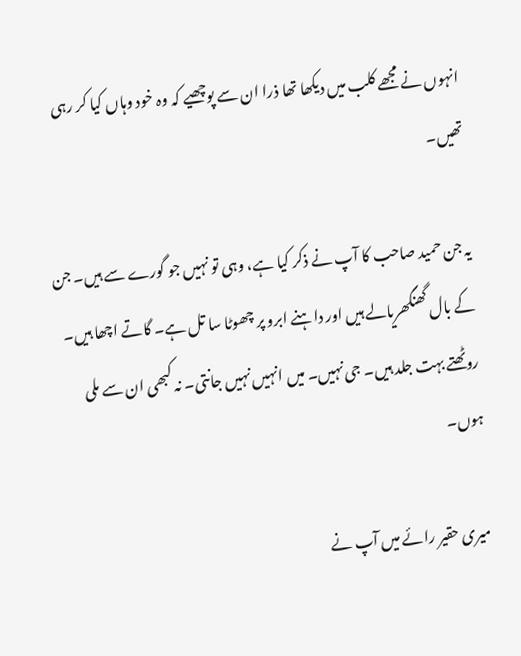انہوں نے مجھے کلب میں دیکھا تھا ذرا ان سے پوچھیے کہ وہ خود وہاں کیا کر رہی تھیں۔

یہ جن حمید صاحب کا آپ نے ذکر کیا ہے، وہی تو نہیں جو گورے سے ہیں۔ جن کے بال گھنگھریالے ہیں اور داہنے ابرو پر چھوٹا سا تل ہے۔ گاتے اچھا ہیں۔ روٹھتے بہت جلد ہیں۔ جی نہیں۔ میں انہیں نہیں جانتی۔ نہ کبھی ان سے ملی ہوں۔

میری حقیر رائے میں آپ نے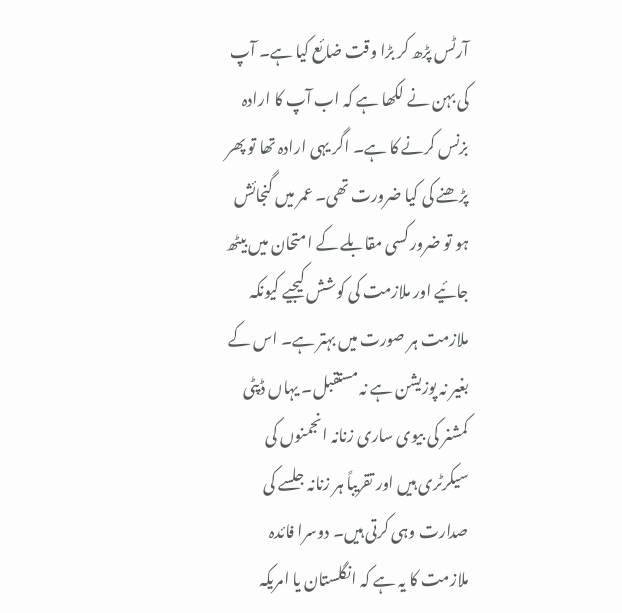آرٹس پڑھ کر بڑا وقت ضائع کیا ہے۔ آپ کی بہن نے لکھا ہے کہ اب آپ کا ارادہ بزنس کرنے کا ہے۔ اگر یہی ارادہ تھا تو پھر پڑھنے کی کیا ضرورت تھی۔ عمر میں گنجائش ہو تو ضرور کسی مقابلے کے امتحان میں بیٹھ جائیے اور ملازمت کی کوشش کیجیے کیونکہ ملازمت ہر صورت میں بہتر ہے۔ اس کے بغیر نہ پوزیشن ہے نہ مستقبل۔ یہاں ڈپٹی کمشنر کی بیوی ساری زنانہ انجمنوں کی سیکرٹری ہیں اور تقریباً ہر زنانہ جلسے کی صدارت وہی کرتی ہیں۔ دوسرا فائدہ ملازمت کا یہ ہے کہ انگلستان یا امریکہ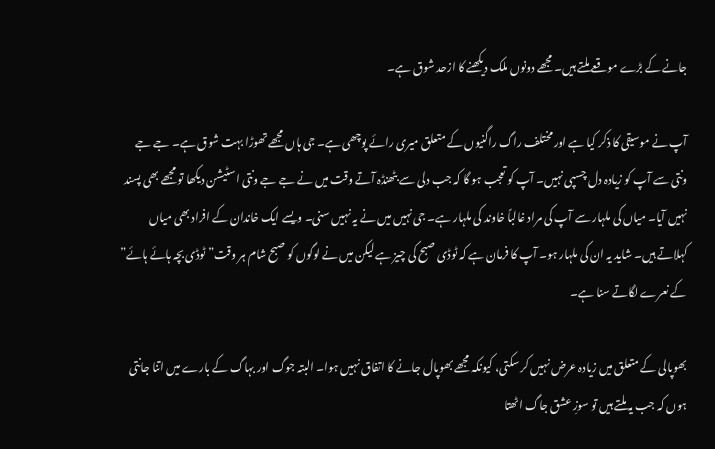جانے کے بڑے موقعے ملتے ہیں۔ مجھے دونوں ملک دیکھنے کا ازحد شوق ہے۔

آپ نے موسیقی کا ذکر کیا ہے اور مختلف راگ راگنیوں کے متعلق میری رائے پوچھی ہے۔ جی ہاں مجھے تھوڑا بہت شوق ہے۔ جے جے ونتی سے آپ کو زیادہ دل چسپی نہیں۔ آپ کو تعجب ہو گا کہ جب دلی سے بٹھنڈہ آتے وقت میں نے جے جے ونتی اسٹیشن دیکھا تو مجھے بھی پسند نہیں آیا۔ میاں کی ملہار سے آپ کی مراد غالباً خاوند کی ملہار ہے۔ جی نہیں میں نے یہ نہیں سنی۔ ویسے ایک خاندان کے افراد بھی میاں کہلاتے ہیں۔ شاید یہ ان کی ملہار ہو۔ آپ کا فرمان ہے کہ ٹوڈی صبح کی چیز ہے لیکن میں نے لوگوں کو صبح شام ہر وقت” ٹوڈی بچہ ہائے ہائے” کے نعرے لگاتے سنا ہے۔

بھوپالی کے متعلق میں زیادہ عرض نہیں کر سکتی، کیونکہ مجھے بھوپال جانے کا اتفاق نہیں ہوا۔ البتہ جوگ اور بہاگ کے بارے میں اتنا جانتی ہوں کہ جب یہ ملتے ہیں تو سوزِ عشق جاگ اٹھتا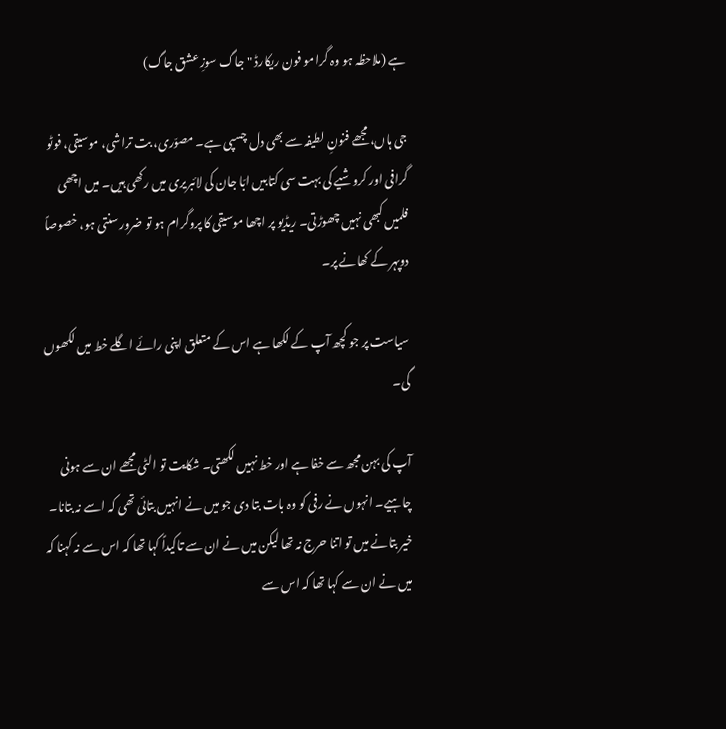ہے (ملاحظہ ہو وہ گرامو فون ریکارڈ "جاگ سوزِ عشق جاگ)

جی ہاں، مجھے فنونِ لطیفہ سے بھی دل چسپی ہے۔ مصوّری، بت تراشی، موسیقی، فوٹو گرافی اور کروشیے کی بہت سی کتابیں ابّا جان کی لائبریری میں رکھی ہیں۔ میں اچھی فلمیں کبھی نہیں چھوڑتی۔ ریڈیو پر اچھا موسیقی کا پروگرام ہو تو ضرور سنتی ہو، خصوصاً دوپہر کے کھانے پر۔

سیاست پر جو کچھ آپ کے لکھا ہے اس کے متعلق اپنی رائے اگلے خط میں لکھوں گی۔

آپ کی بہن مجھ سے خفا ہے اور خط نہیں لکھتی۔ شکایت تو الٹی مجھے ان سے ہونی چاہیے۔ انہوں نے رفی کو وہ بات بتا دی جو میں نے انہیں بتائی تھی کہ اسے نہ بتانا۔ خیر بتانے میں تو اتنا حرج نہ تھا لیکن میں نے ان سے تاکیداً کہا تھا کہ اس سے نہ کہنا کہ میں نے ان سے کہا تھا کہ اس سے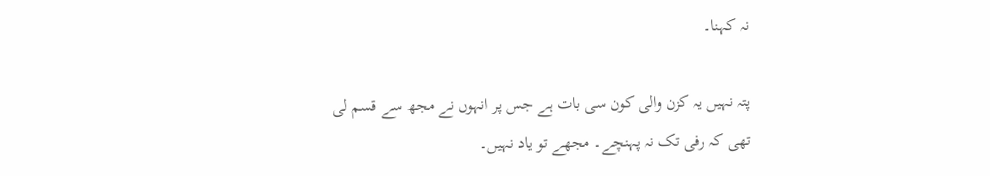نہ کہنا۔

پتہ نہیں یہ کزن والی کون سی بات ہے جس پر انہوں نے مجھ سے قسم لی تھی کہ رفی تک نہ پہنچے۔ مجھے تو یاد نہیں۔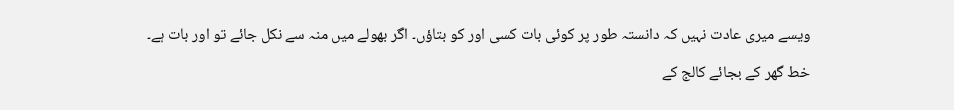ویسے میری عادت نہیں کہ دانستہ طور پر کوئی بات کسی اور کو بتاؤں۔ اگر بھولے میں منہ سے نکل جائے تو اور بات ہے۔

خط گھر کے بجائے کالج کے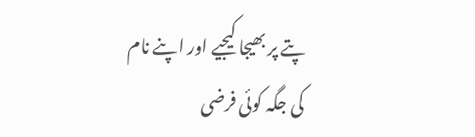پتے پر بھیجا کیجیے اور اپنے نام کی جگہ کوئی فرضی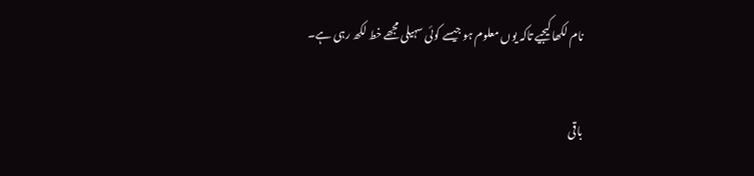نام لکھا کیجیے تاکہ یوں معلوم ہو جیسے کوئی سہیلی مجھے خط لکھ رہی ہے۔

باقی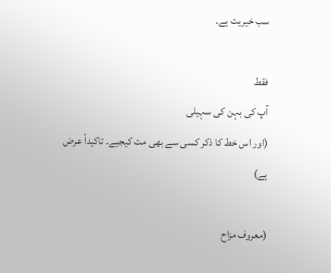سب خیریت ہے۔

فقط
آپ کی بہن کی سہیلی
(اور اس خط کا ذکر کسی سے بھی مت کیجیے۔ تاکیداً عرض ہے)

(معروف مزاح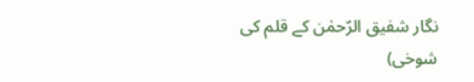نگار شفیق الرّحمٰن کے قلم کی شوخی)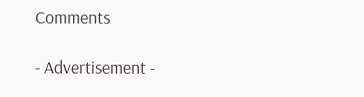Comments

- Advertisement -